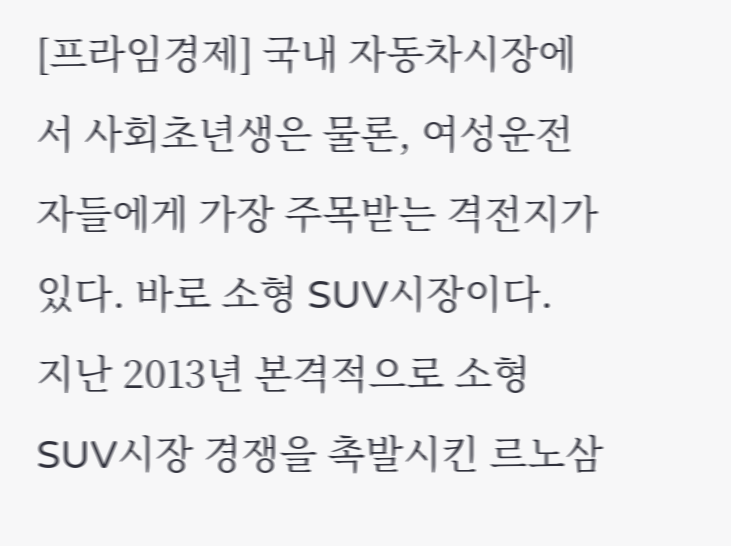[프라임경제] 국내 자동차시장에서 사회초년생은 물론, 여성운전자들에게 가장 주목받는 격전지가 있다. 바로 소형 SUV시장이다.
지난 2013년 본격적으로 소형 SUV시장 경쟁을 촉발시킨 르노삼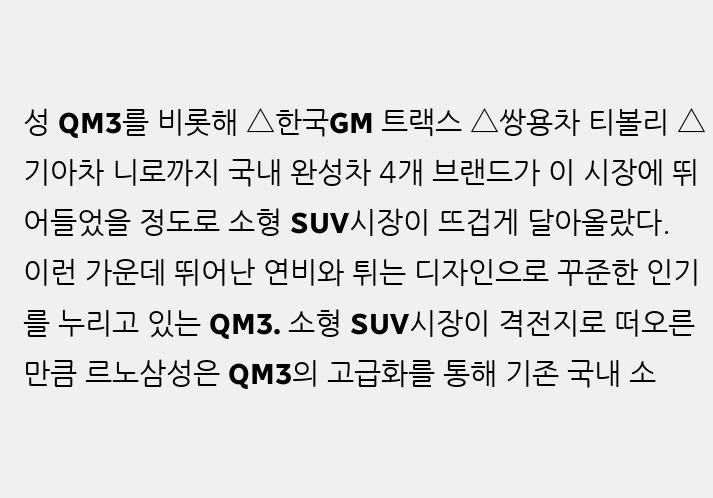성 QM3를 비롯해 △한국GM 트랙스 △쌍용차 티볼리 △기아차 니로까지 국내 완성차 4개 브랜드가 이 시장에 뛰어들었을 정도로 소형 SUV시장이 뜨겁게 달아올랐다.
이런 가운데 뛰어난 연비와 튀는 디자인으로 꾸준한 인기를 누리고 있는 QM3. 소형 SUV시장이 격전지로 떠오른 만큼 르노삼성은 QM3의 고급화를 통해 기존 국내 소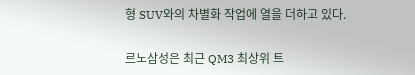형 SUV와의 차별화 작업에 열을 더하고 있다.

르노삼성은 최근 QM3 최상위 트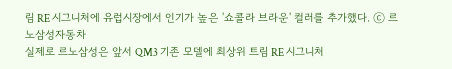림 RE 시그니처에 유럽시장에서 인기가 높은 '쇼콜라 브라운' 컬러를 추가했다. ⓒ 르노삼성자동차
실제로 르노삼성은 앞서 QM3 기존 모델에 최상위 트림 RE 시그니처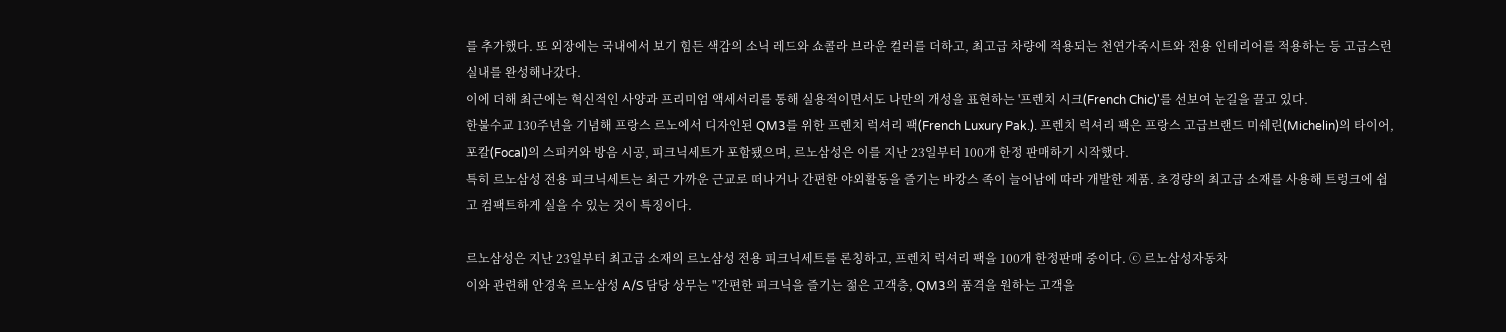를 추가했다. 또 외장에는 국내에서 보기 힘든 색감의 소닉 레드와 쇼콜라 브라운 컬러를 더하고, 최고급 차량에 적용되는 천연가죽시트와 전용 인테리어를 적용하는 등 고급스런 실내를 완성해나갔다.
이에 더해 최근에는 혁신적인 사양과 프리미엄 액세서리를 통해 실용적이면서도 나만의 개성을 표현하는 '프렌치 시크(French Chic)'를 선보여 눈길을 끌고 있다.
한불수교 130주년을 기념해 프랑스 르노에서 디자인된 QM3를 위한 프렌치 럭셔리 팩(French Luxury Pak.). 프렌치 럭셔리 팩은 프랑스 고급브랜드 미쉐린(Michelin)의 타이어, 포칼(Focal)의 스피커와 방음 시공, 피크닉세트가 포함됐으며, 르노삼성은 이를 지난 23일부터 100개 한정 판매하기 시작했다.
특히 르노삼성 전용 피크닉세트는 최근 가까운 근교로 떠나거나 간편한 야외활동을 즐기는 바캉스 족이 늘어남에 따라 개발한 제품. 초경량의 최고급 소재를 사용해 트렁크에 쉽고 컴팩트하게 실을 수 있는 것이 특징이다.

르노삼성은 지난 23일부터 최고급 소재의 르노삼성 전용 피크닉세트를 론칭하고, 프렌치 럭셔리 팩을 100개 한정판매 중이다. ⓒ 르노삼성자동차
이와 관련해 안경욱 르노삼성 A/S 담당 상무는 "간편한 피크닉을 즐기는 젊은 고객층, QM3의 품격을 원하는 고객을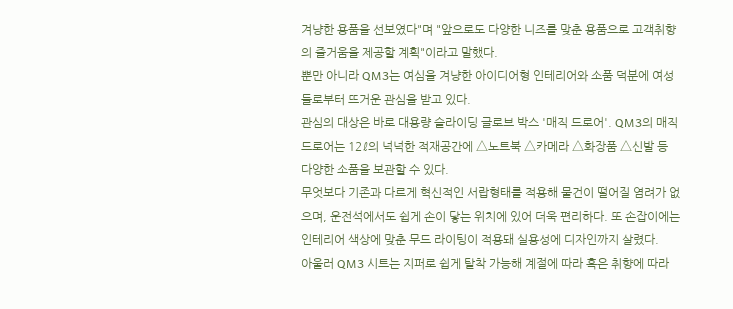겨냥한 용품을 선보였다"며 "앞으로도 다양한 니즈를 맞춘 용품으로 고객취향의 즐거움을 제공할 계획"이라고 말했다.
뿐만 아니라 QM3는 여심을 겨냥한 아이디어형 인테리어와 소품 덕분에 여성들로부터 뜨거운 관심을 받고 있다.
관심의 대상은 바로 대용량 슬라이딩 글로브 박스 '매직 드로어'. QM3의 매직 드로어는 12ℓ의 넉넉한 적재공간에 △노트북 △카메라 △화장품 △신발 등 다양한 소품을 보관할 수 있다.
무엇보다 기존과 다르게 혁신적인 서랍형태를 적용해 물건이 떨어질 염려가 없으며, 운전석에서도 쉽게 손이 닿는 위치에 있어 더욱 편리하다. 또 손잡이에는 인테리어 색상에 맞춘 무드 라이팅이 적용돼 실용성에 디자인까지 살렸다.
아울러 QM3 시트는 지퍼로 쉽게 탈착 가능해 계절에 따라 혹은 취향에 따라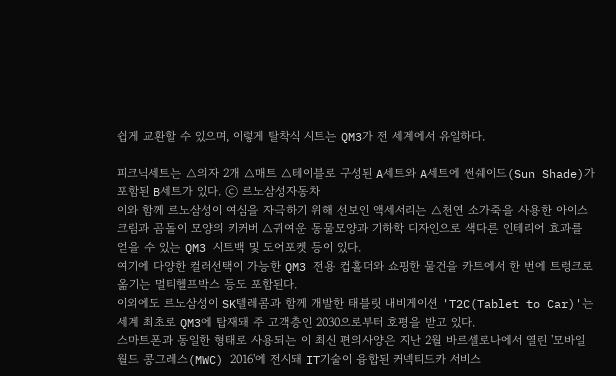쉽게 교환할 수 있으며, 이렇게 탈착식 시트는 QM3가 전 세계에서 유일하다.

피크닉세트는 △의자 2개 △매트 △테이블로 구성된 A세트와 A세트에 썬쉐이드(Sun Shade)가 포함된 B세트가 있다. ⓒ 르노삼성자동차
이와 함께 르노삼성이 여심을 자극하기 위해 선보인 액세서리는 △천연 소가죽을 사용한 아이스크림과 곰돌이 모양의 키커버 △귀여운 동물모양과 기하학 디자인으로 색다른 인테리어 효과를 얻을 수 있는 QM3 시트백 및 도어포켓 등이 있다.
여기에 다양한 컬러선택이 가능한 QM3 전용 컵홀더와 쇼핑한 물건을 카트에서 한 번에 트렁크로 옮기는 멀티헬프박스 등도 포함된다.
이외에도 르노삼성이 SK텔레콤과 함께 개발한 태블릿 내비게이션 'T2C(Tablet to Car)'는 세계 최초로 QM3에 탑재돼 주 고객층인 2030으로부터 호평을 받고 있다.
스마트폰과 동일한 형태로 사용되는 이 최신 편의사양은 지난 2월 바르셀로나에서 열린 '모바일 월드 콩그레스(MWC) 2016'에 전시돼 IT기술이 융합된 커넥티드카 서비스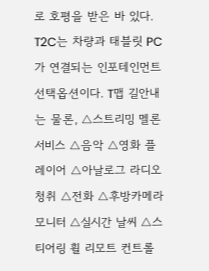로 호평을 받은 바 있다.
T2C는 차량과 태블릿 PC가 연결되는 인포테인먼트 선택옵션이다. T맵 길안내는 물론, △스트리밍 멜론서비스 △음악 △영화 플레이어 △아날로그 라디오 청취 △전화 △후방카메라 모니터 △실시간 날씨 △스티어링 휠 리모트 컨트롤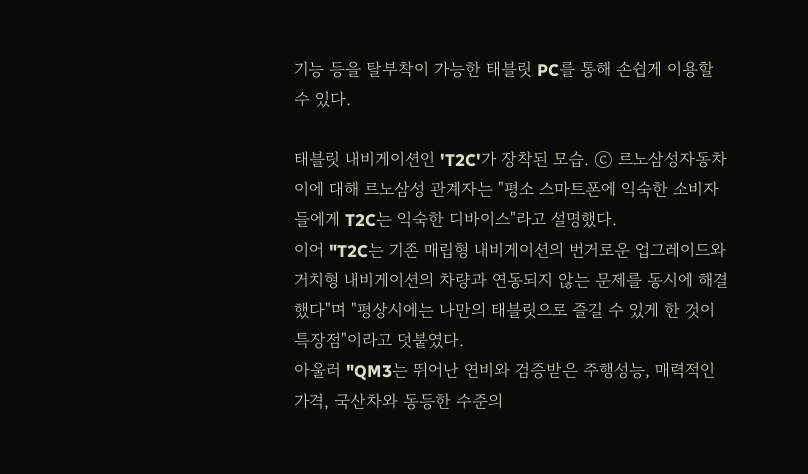기능 등을 탈부착이 가능한 태블릿 PC를 통해 손쉽게 이용할 수 있다.

태블릿 내비게이션인 'T2C'가 장착된 모습. ⓒ 르노삼성자동차
이에 대해 르노삼성 관계자는 "평소 스마트폰에 익숙한 소비자들에게 T2C는 익숙한 디바이스"라고 설명했다.
이어 "T2C는 기존 매립형 내비게이션의 번거로운 업그레이드와 거치형 내비게이션의 차량과 연동되지 않는 문제를 동시에 해결했다"며 "평상시에는 나만의 태블릿으로 즐길 수 있게 한 것이 특장점"이라고 덧붙였다.
아울러 "QM3는 뛰어난 연비와 검증받은 주행성능, 매력적인 가격, 국산차와 동등한 수준의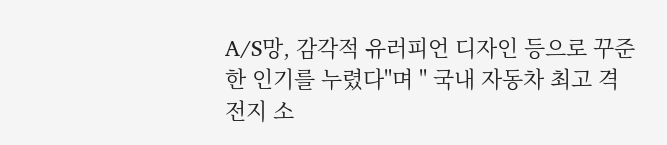A/S망, 감각적 유러피언 디자인 등으로 꾸준한 인기를 누렸다"며 " 국내 자동차 최고 격전지 소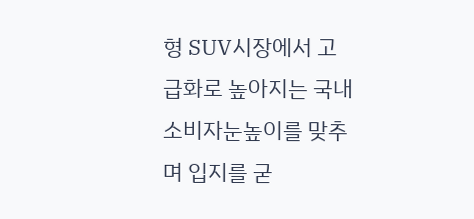형 SUV시장에서 고급화로 높아지는 국내 소비자눈높이를 맞추며 입지를 굳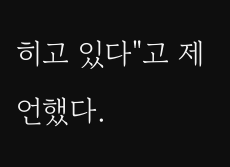히고 있다"고 제언했다.